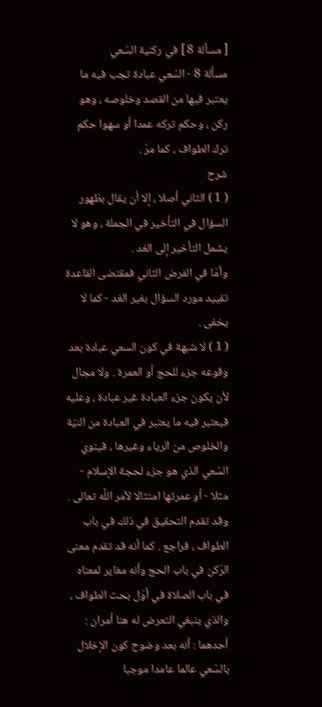[ مسألة 8 ] في ركنية السّعي
مسألة 8 - السّعي عبادة تجب فيه ما يعتبر فيها من القصد وخلوصه ، وهو ركن ، وحكم تركه عمدا أو سهوا حكم ترك الطواف ، كما مرّ .
شرح
( 1 ) الثاني أصلا ، إلا أن يقال بظهور السؤال في التأخير في الجملة ، وهو لا يشمل التأخير إلى الغد .
وأمّا في الفرض الثاني فمقتضى القاعدة تقييد مورد السؤال بغير الغد - كما لا يخفى .
( 1 ) لا شبهة في كون السعي عبادة بعد وقوعه جزء للحج أو العمرة . ولا مجال لأن يكون جزء العبادة غير عبادة ، وعليه فيعتبر فيه ما يعتبر في العبادة من النيّة والخلوص من الرياء وغيرها ، فينوي السّعي الذي هو جزء لحجة الإسلام - مثلا - أو عمرتها امتثالا لأمر اللَّه تعالى .
وقد تقدم التحقيق في ذلك في باب الطواف ، فراجع . كما أنه قد تقدم معنى الرّكن في باب الحج وأنه مغاير لمعناه في باب الصلاة في أوّل بحث الطواف ، والذي ينبغي التعرض له هنا أمران :
أحدهما : أنه بعد وضوح كون الإخلال بالسّعي عالما عامدا موجبا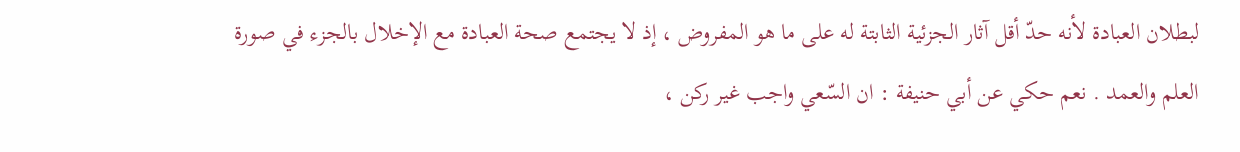لبطلان العبادة لأنه حدّ أقل آثار الجزئية الثابتة له على ما هو المفروض ، إذ لا يجتمع صحة العبادة مع الإخلال بالجزء في صورة العلم والعمد . نعم حكي عن أبي حنيفة : ان السّعي واجب غير ركن ،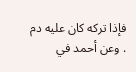فإذا تركه كان عليه دم . وعن أحمد في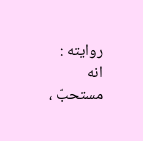روايته : انه مستحبّ ،